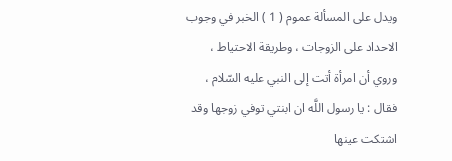ويدل على المسألة عموم ( 1 ) الخبر في وجوب الاحداد على الزوجات ، وطريقة الاحتياط ، وروي أن امرأة أتت إلى النبي عليه السّلام ، فقال : يا رسول اللَّه ان ابنتي توفي زوجها وقد اشتكت عينها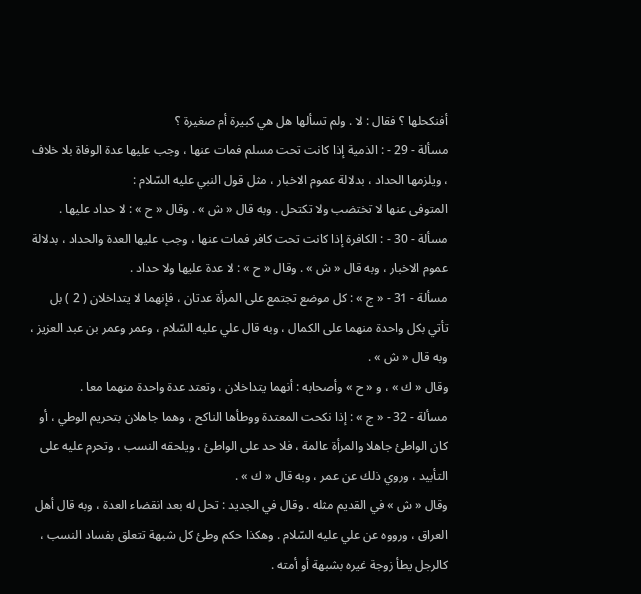أفنكحلها ؟ فقال : لا . ولم تسألها هل هي كبيرة أم صغيرة ؟
مسألة - 29 - : الذمية إذا كانت تحت مسلم فمات عنها ، وجب عليها عدة الوفاة بلا خلاف ، ويلزمها الحداد ، بدلالة عموم الاخبار ، مثل قول النبي عليه السّلام :
المتوفى عنها لا تختضب ولا تكتحل . وبه قال « ش » . وقال « ح » : لا حداد عليها .
مسألة - 30 - : الكافرة إذا كانت تحت كافر فمات عنها ، وجب عليها العدة والحداد ، بدلالة عموم الاخبار ، وبه قال « ش » . وقال « ح » : لا عدة عليها ولا حداد .
مسألة - 31 - « ج » : كل موضع تجتمع على المرأة عدتان ، فإنهما لا يتداخلان ( 2 ) بل تأتي بكل واحدة منهما على الكمال ، وبه قال علي عليه السّلام ، وعمر وعمر بن عبد العزيز ، وبه قال « ش » .
وقال « ك » ، و « ح » وأصحابه : أنهما يتداخلان ، وتعتد عدة واحدة منهما معا .
مسألة - 32 - « ج » : إذا نكحت المعتدة ووطأها الناكح ، وهما جاهلان بتحريم الوطي ، أو كان الواطئ جاهلا والمرأة عالمة ، فلا حد على الواطئ ، ويلحقه النسب ، وتحرم عليه على التأبيد ، وروي ذلك عن عمر ، وبه قال « ك » .
وقال « ش » في القديم مثله . وقال في الجديد : تحل له بعد انقضاء العدة ، وبه قال أهل العراق ، ورووه عن علي عليه السّلام . وهكذا حكم وطئ كل شبهة تتعلق بفساد النسب ، كالرجل يطأ زوجة غيره بشبهة أو أمته .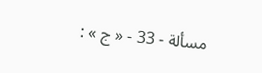مسألة - 33 - « ج » :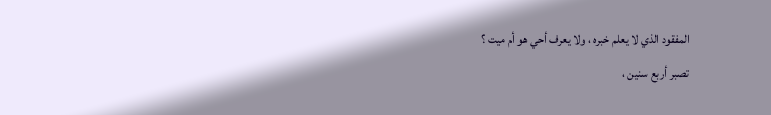المفقود الذي لا يعلم خبره ، ولا يعرف أحي هو أم ميت ؟
تصبر أربع سنين ،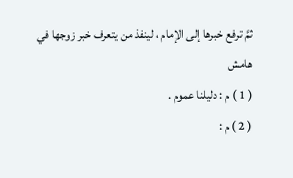ثمَّ ترفع خبرها إلى الإمام ، لينفذ من يتعرف خبر زوجها في
هامش
( 1 ) م : دليلنا عموم .
( 2 ) م :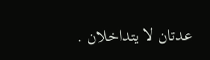عدتان لا يتداخلان .